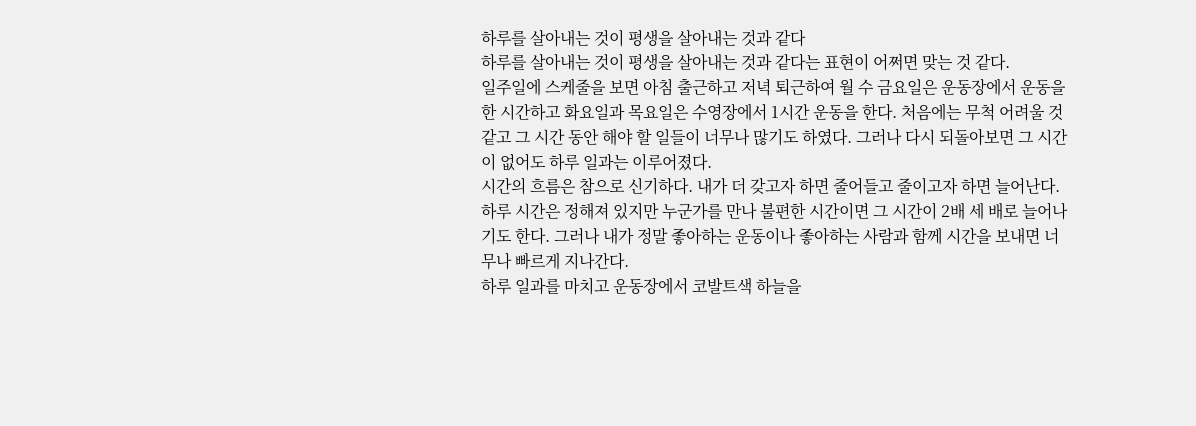하루를 살아내는 것이 평생을 살아내는 것과 같다
하루를 살아내는 것이 평생을 살아내는 것과 같다는 표현이 어쩌면 맞는 것 같다.
일주일에 스케줄을 보면 아침 출근하고 저녁 퇴근하여 월 수 금요일은 운동장에서 운동을 한 시간하고 화요일과 목요일은 수영장에서 1시간 운동을 한다. 처음에는 무척 어려울 것 같고 그 시간 동안 해야 할 일들이 너무나 많기도 하였다. 그러나 다시 되돌아보면 그 시간이 없어도 하루 일과는 이루어졌다.
시간의 흐름은 참으로 신기하다. 내가 더 갖고자 하면 줄어들고 줄이고자 하면 늘어난다. 하루 시간은 정해져 있지만 누군가를 만나 불편한 시간이면 그 시간이 2배 세 배로 늘어나기도 한다. 그러나 내가 정말 좋아하는 운동이나 좋아하는 사람과 함께 시간을 보내면 너무나 빠르게 지나간다.
하루 일과를 마치고 운동장에서 코발트색 하늘을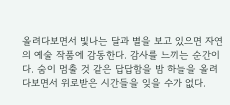올려다보면서 빛나는 달과 별을 보고 있으면 자연의 예술 작품에 감동한다. 감사를 느끼는 순간이다. 숨이 멈출 것 같은 답답함을 밤 하늘을 올려다보면서 위로받은 시간들을 잊을 수가 없다.